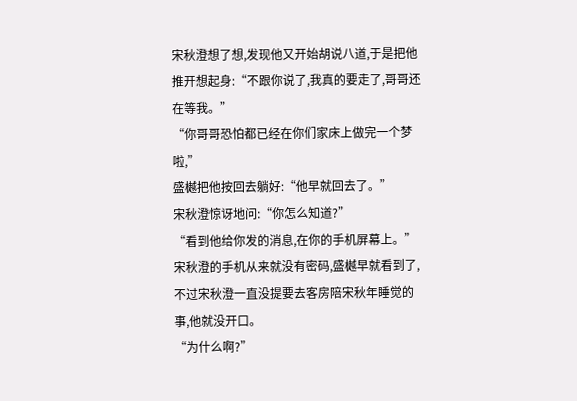宋秋澄想了想,发现他又开始胡说八道,于是把他推开想起身:“不跟你说了,我真的要走了,哥哥还在等我。”
“你哥哥恐怕都已经在你们家床上做完一个梦啦,”
盛樾把他按回去躺好:“他早就回去了。”
宋秋澄惊讶地问:“你怎么知道?”
“看到他给你发的消息,在你的手机屏幕上。”
宋秋澄的手机从来就没有密码,盛樾早就看到了,不过宋秋澄一直没提要去客房陪宋秋年睡觉的事,他就没开口。
“为什么啊?”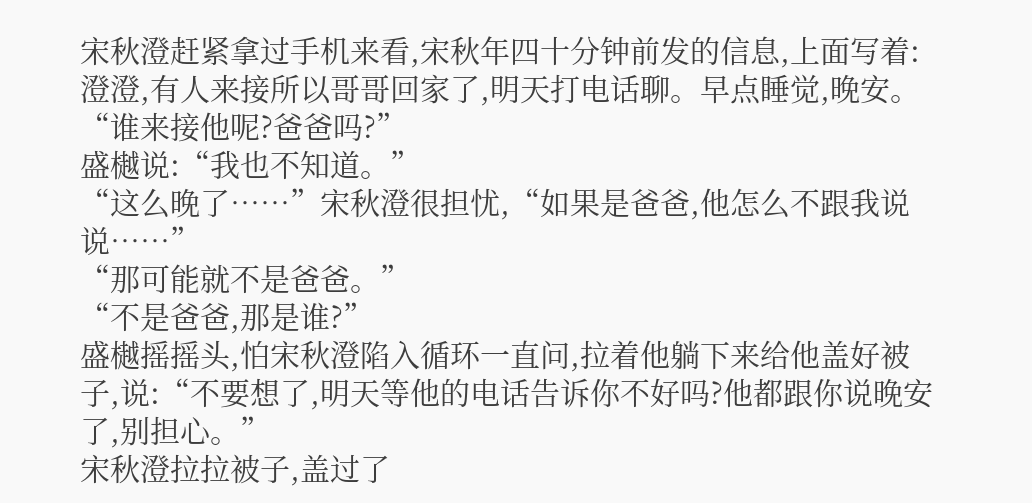宋秋澄赶紧拿过手机来看,宋秋年四十分钟前发的信息,上面写着:澄澄,有人来接所以哥哥回家了,明天打电话聊。早点睡觉,晚安。
“谁来接他呢?爸爸吗?”
盛樾说:“我也不知道。”
“这么晚了……”宋秋澄很担忧,“如果是爸爸,他怎么不跟我说说……”
“那可能就不是爸爸。”
“不是爸爸,那是谁?”
盛樾摇摇头,怕宋秋澄陷入循环一直问,拉着他躺下来给他盖好被子,说:“不要想了,明天等他的电话告诉你不好吗?他都跟你说晚安了,别担心。”
宋秋澄拉拉被子,盖过了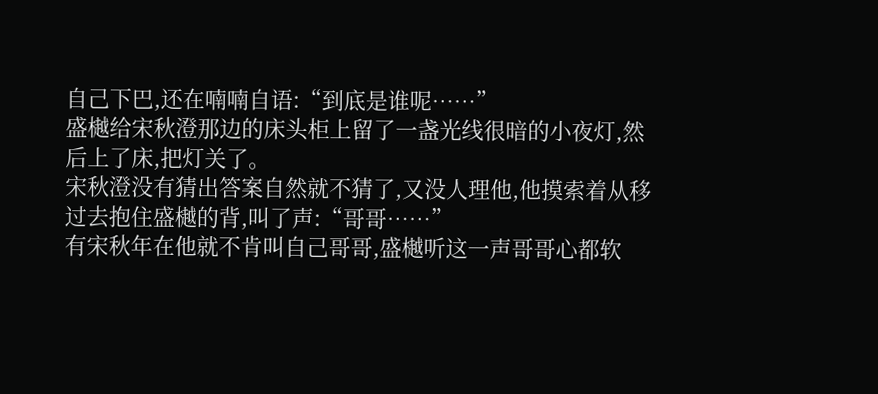自己下巴,还在喃喃自语:“到底是谁呢……”
盛樾给宋秋澄那边的床头柜上留了一盏光线很暗的小夜灯,然后上了床,把灯关了。
宋秋澄没有猜出答案自然就不猜了,又没人理他,他摸索着从移过去抱住盛樾的背,叫了声:“哥哥……”
有宋秋年在他就不肯叫自己哥哥,盛樾听这一声哥哥心都软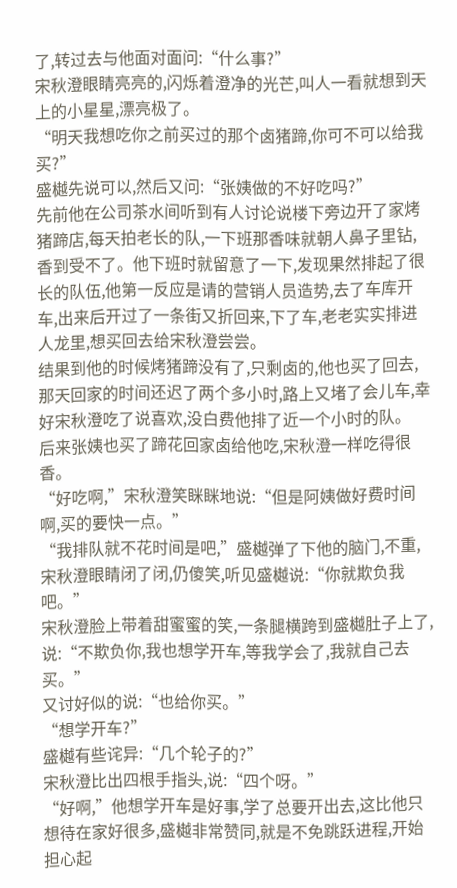了,转过去与他面对面问:“什么事?”
宋秋澄眼睛亮亮的,闪烁着澄净的光芒,叫人一看就想到天上的小星星,漂亮极了。
“明天我想吃你之前买过的那个卤猪蹄,你可不可以给我买?”
盛樾先说可以,然后又问:“张姨做的不好吃吗?”
先前他在公司茶水间听到有人讨论说楼下旁边开了家烤猪蹄店,每天拍老长的队,一下班那香味就朝人鼻子里钻,香到受不了。他下班时就留意了一下,发现果然排起了很长的队伍,他第一反应是请的营销人员造势,去了车库开车,出来后开过了一条街又折回来,下了车,老老实实排进人龙里,想买回去给宋秋澄尝尝。
结果到他的时候烤猪蹄没有了,只剩卤的,他也买了回去,那天回家的时间还迟了两个多小时,路上又堵了会儿车,幸好宋秋澄吃了说喜欢,没白费他排了近一个小时的队。
后来张姨也买了蹄花回家卤给他吃,宋秋澄一样吃得很香。
“好吃啊,”宋秋澄笑眯眯地说:“但是阿姨做好费时间啊,买的要快一点。”
“我排队就不花时间是吧,”盛樾弹了下他的脑门,不重,宋秋澄眼睛闭了闭,仍傻笑,听见盛樾说:“你就欺负我吧。”
宋秋澄脸上带着甜蜜蜜的笑,一条腿横跨到盛樾肚子上了,说:“不欺负你,我也想学开车,等我学会了,我就自己去买。”
又讨好似的说:“也给你买。”
“想学开车?”
盛樾有些诧异:“几个轮子的?”
宋秋澄比出四根手指头,说:“四个呀。”
“好啊,”他想学开车是好事,学了总要开出去,这比他只想待在家好很多,盛樾非常赞同,就是不免跳跃进程,开始担心起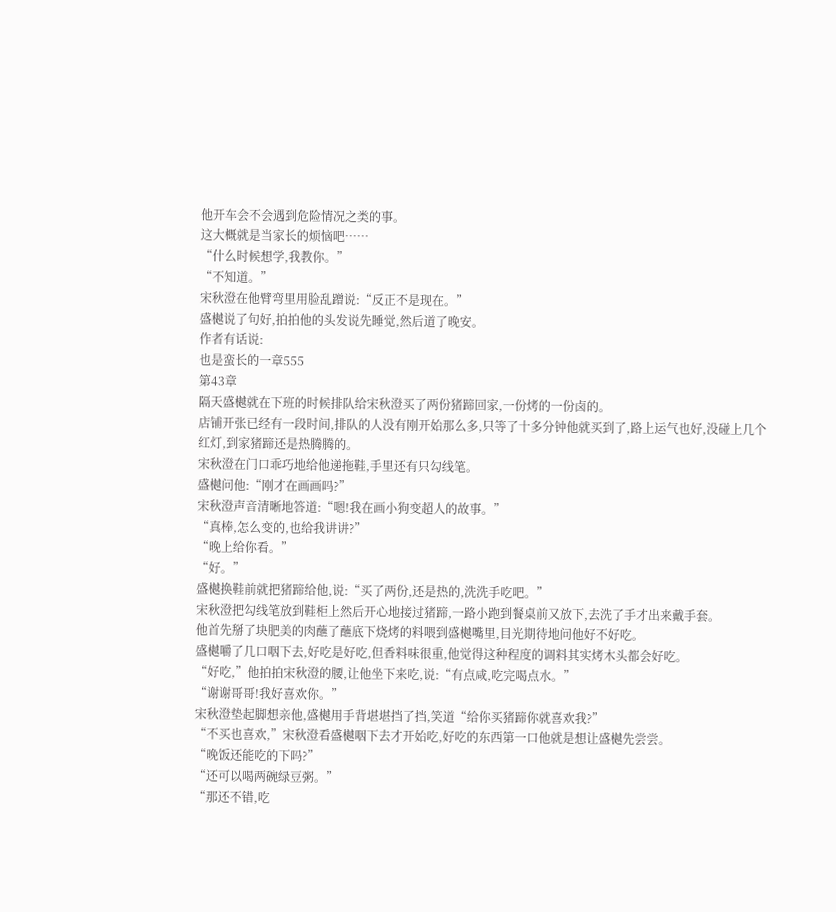他开车会不会遇到危险情况之类的事。
这大概就是当家长的烦恼吧……
“什么时候想学,我教你。”
“不知道。”
宋秋澄在他臂弯里用脸乱蹭说:“反正不是现在。”
盛樾说了句好,拍拍他的头发说先睡觉,然后道了晚安。
作者有话说:
也是蛮长的一章555
第43章
隔天盛樾就在下班的时候排队给宋秋澄买了两份猪蹄回家,一份烤的一份卤的。
店铺开张已经有一段时间,排队的人没有刚开始那么多,只等了十多分钟他就买到了,路上运气也好,没碰上几个红灯,到家猪蹄还是热腾腾的。
宋秋澄在门口乖巧地给他递拖鞋,手里还有只勾线笔。
盛樾问他:“刚才在画画吗?”
宋秋澄声音清晰地答道:“嗯!我在画小狗变超人的故事。”
“真棒,怎么变的,也给我讲讲?”
“晚上给你看。”
“好。”
盛樾换鞋前就把猪蹄给他,说:“买了两份,还是热的,洗洗手吃吧。”
宋秋澄把勾线笔放到鞋柜上然后开心地接过猪蹄,一路小跑到餐桌前又放下,去洗了手才出来戴手套。
他首先掰了块肥美的肉蘸了蘸底下烧烤的料喂到盛樾嘴里,目光期待地问他好不好吃。
盛樾嚼了几口咽下去,好吃是好吃,但香料味很重,他觉得这种程度的调料其实烤木头都会好吃。
“好吃,”他拍拍宋秋澄的腰,让他坐下来吃,说:“有点咸,吃完喝点水。”
“谢谢哥哥!我好喜欢你。”
宋秋澄垫起脚想亲他,盛樾用手背堪堪挡了挡,笑道“给你买猪蹄你就喜欢我?”
“不买也喜欢,”宋秋澄看盛樾咽下去才开始吃,好吃的东西第一口他就是想让盛樾先尝尝。
“晚饭还能吃的下吗?”
“还可以喝两碗绿豆粥。”
“那还不错,吃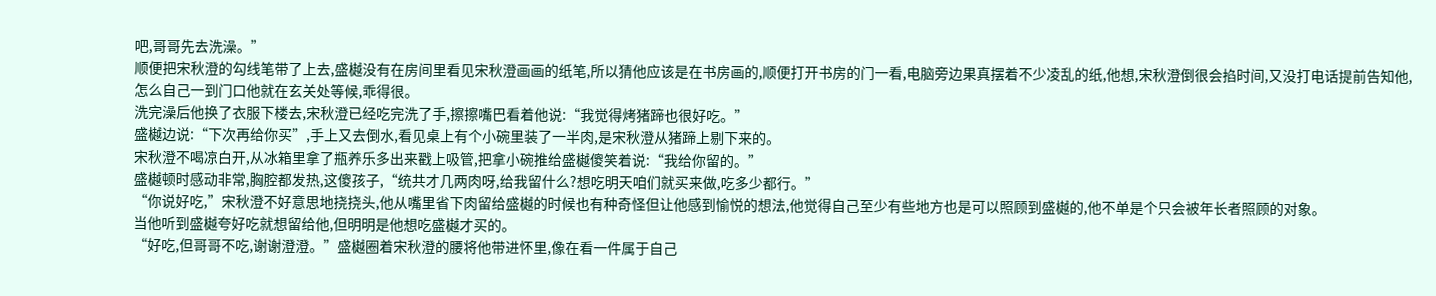吧,哥哥先去洗澡。”
顺便把宋秋澄的勾线笔带了上去,盛樾没有在房间里看见宋秋澄画画的纸笔,所以猜他应该是在书房画的,顺便打开书房的门一看,电脑旁边果真摆着不少凌乱的纸,他想,宋秋澄倒很会掐时间,又没打电话提前告知他,怎么自己一到门口他就在玄关处等候,乖得很。
洗完澡后他换了衣服下楼去,宋秋澄已经吃完洗了手,擦擦嘴巴看着他说:“我觉得烤猪蹄也很好吃。”
盛樾边说:“下次再给你买”,手上又去倒水,看见桌上有个小碗里装了一半肉,是宋秋澄从猪蹄上剔下来的。
宋秋澄不喝凉白开,从冰箱里拿了瓶养乐多出来戳上吸管,把拿小碗推给盛樾傻笑着说:“我给你留的。”
盛樾顿时感动非常,胸腔都发热,这傻孩子,“统共才几两肉呀,给我留什么?想吃明天咱们就买来做,吃多少都行。”
“你说好吃,”宋秋澄不好意思地挠挠头,他从嘴里省下肉留给盛樾的时候也有种奇怪但让他感到愉悦的想法,他觉得自己至少有些地方也是可以照顾到盛樾的,他不单是个只会被年长者照顾的对象。
当他听到盛樾夸好吃就想留给他,但明明是他想吃盛樾才买的。
“好吃,但哥哥不吃,谢谢澄澄。”盛樾圈着宋秋澄的腰将他带进怀里,像在看一件属于自己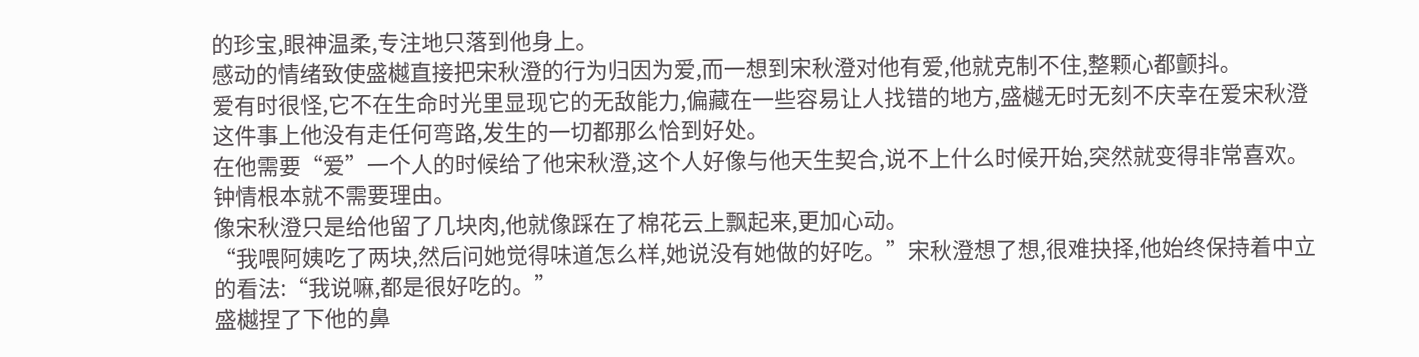的珍宝,眼神温柔,专注地只落到他身上。
感动的情绪致使盛樾直接把宋秋澄的行为归因为爱,而一想到宋秋澄对他有爱,他就克制不住,整颗心都颤抖。
爱有时很怪,它不在生命时光里显现它的无敌能力,偏藏在一些容易让人找错的地方,盛樾无时无刻不庆幸在爱宋秋澄这件事上他没有走任何弯路,发生的一切都那么恰到好处。
在他需要“爱”一个人的时候给了他宋秋澄,这个人好像与他天生契合,说不上什么时候开始,突然就变得非常喜欢。
钟情根本就不需要理由。
像宋秋澄只是给他留了几块肉,他就像踩在了棉花云上飘起来,更加心动。
“我喂阿姨吃了两块,然后问她觉得味道怎么样,她说没有她做的好吃。”宋秋澄想了想,很难抉择,他始终保持着中立的看法:“我说嘛,都是很好吃的。”
盛樾捏了下他的鼻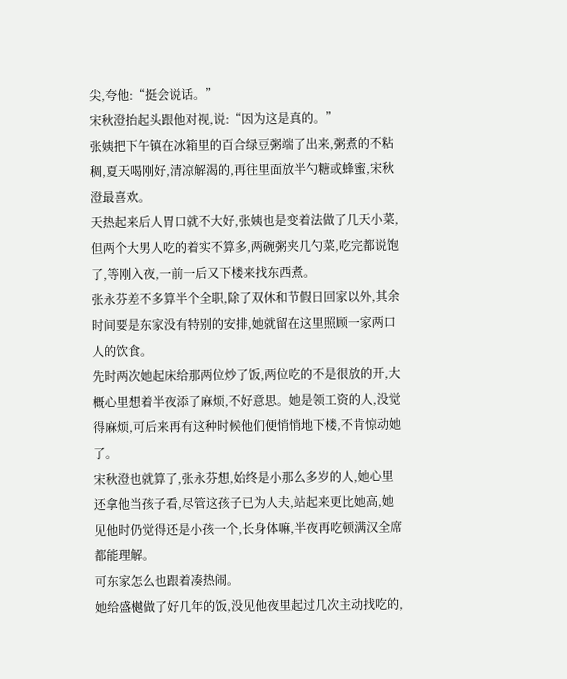尖,夸他:“挺会说话。”
宋秋澄抬起头跟他对视,说:“因为这是真的。”
张姨把下午镇在冰箱里的百合绿豆粥端了出来,粥煮的不粘稠,夏天喝刚好,清凉解渴的,再往里面放半勺糖或蜂蜜,宋秋澄最喜欢。
天热起来后人胃口就不大好,张姨也是变着法做了几天小菜,但两个大男人吃的着实不算多,两碗粥夹几勺菜,吃完都说饱了,等刚入夜,一前一后又下楼来找东西煮。
张永芬差不多算半个全职,除了双休和节假日回家以外,其余时间要是东家没有特别的安排,她就留在这里照顾一家两口人的饮食。
先时两次她起床给那两位炒了饭,两位吃的不是很放的开,大概心里想着半夜添了麻烦,不好意思。她是领工资的人,没觉得麻烦,可后来再有这种时候他们便悄悄地下楼,不肯惊动她了。
宋秋澄也就算了,张永芬想,始终是小那么多岁的人,她心里还拿他当孩子看,尽管这孩子已为人夫,站起来更比她高,她见他时仍觉得还是小孩一个,长身体嘛,半夜再吃顿满汉全席都能理解。
可东家怎么也跟着凑热闹。
她给盛樾做了好几年的饭,没见他夜里起过几次主动找吃的,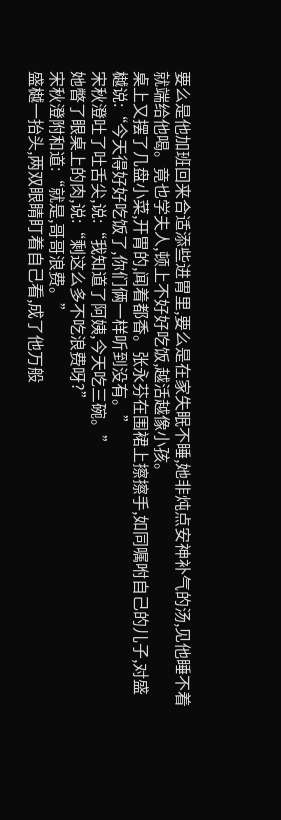要么是他加班回来合适添些进胃里,要么是在家失眠不睡,她非炖点安神补气的汤,见他睡不着就端给他喝。竟也学夫人,顿上不好好吃饭,越活越像小孩。
桌上又摆了几盘小菜,开胃的,闻着都香。张永芬在围裙上擦擦手,如同嘱咐自己的儿子,对盛樾说:“今天得好好吃饭了,你们俩一样听到没有。”
宋秋澄吐了吐舌尖,说:“我知道了阿姨,今天吃三碗。”
她暼了眼桌上的肉,说:“剩这么多不吃浪费呀?”
宋秋澄附和道:“就是,哥哥浪费。”
盛樾一抬头,两双眼睛盯着自己看,成了他万般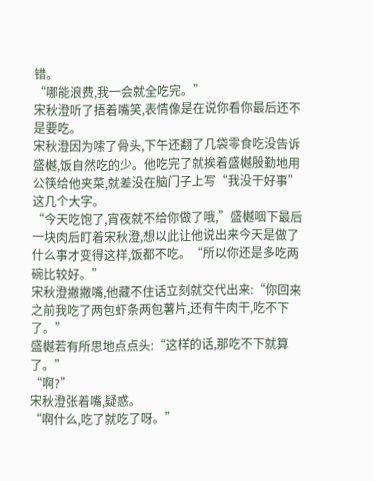错。
“哪能浪费,我一会就全吃完。”
宋秋澄听了捂着嘴笑,表情像是在说你看你最后还不是要吃。
宋秋澄因为嗦了骨头,下午还翻了几袋零食吃没告诉盛樾,饭自然吃的少。他吃完了就挨着盛樾殷勤地用公筷给他夹菜,就差没在脑门子上写“我没干好事”这几个大字。
“今天吃饱了,宵夜就不给你做了哦,”盛樾咽下最后一块肉后盯着宋秋澄,想以此让他说出来今天是做了什么事才变得这样,饭都不吃。“所以你还是多吃两碗比较好。”
宋秋澄撇撇嘴,他藏不住话立刻就交代出来:“你回来之前我吃了两包虾条两包薯片,还有牛肉干,吃不下了。”
盛樾若有所思地点点头:“这样的话,那吃不下就算了。”
“啊?”
宋秋澄张着嘴,疑惑。
“啊什么,吃了就吃了呀。”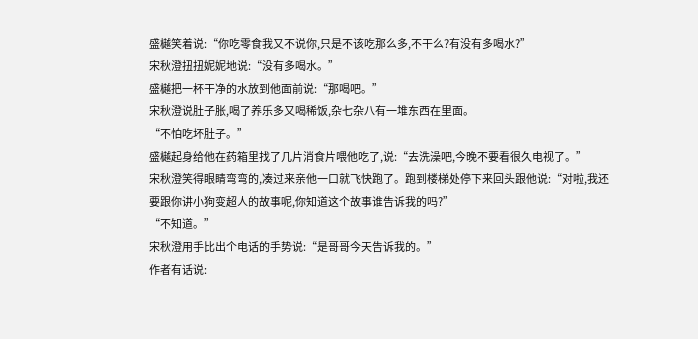盛樾笑着说:“你吃零食我又不说你,只是不该吃那么多,不干么?有没有多喝水?”
宋秋澄扭扭妮妮地说:“没有多喝水。”
盛樾把一杯干净的水放到他面前说:“那喝吧。”
宋秋澄说肚子胀,喝了养乐多又喝稀饭,杂七杂八有一堆东西在里面。
“不怕吃坏肚子。”
盛樾起身给他在药箱里找了几片消食片喂他吃了,说:“去洗澡吧,今晚不要看很久电视了。”
宋秋澄笑得眼睛弯弯的,凑过来亲他一口就飞快跑了。跑到楼梯处停下来回头跟他说:“对啦,我还要跟你讲小狗变超人的故事呢,你知道这个故事谁告诉我的吗?”
“不知道。”
宋秋澄用手比出个电话的手势说:“是哥哥今天告诉我的。”
作者有话说: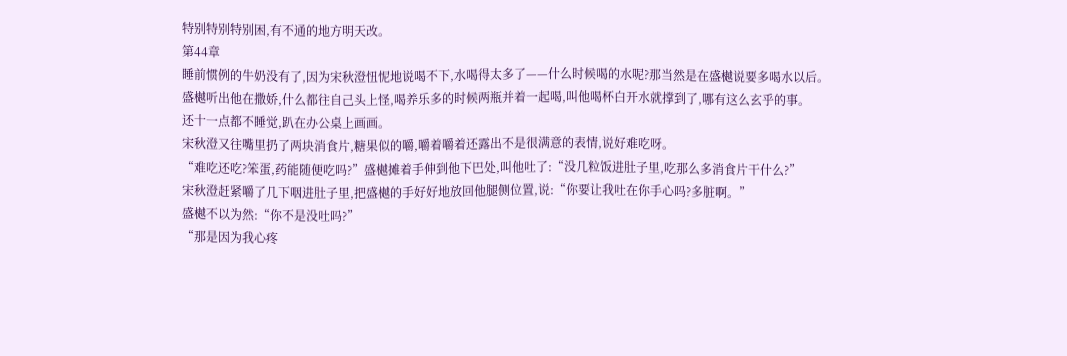特别特别特别困,有不通的地方明天改。
第44章
睡前惯例的牛奶没有了,因为宋秋澄忸怩地说喝不下,水喝得太多了——什么时候喝的水呢?那当然是在盛樾说要多喝水以后。
盛樾听出他在撒娇,什么都往自己头上怪,喝养乐多的时候两瓶并着一起喝,叫他喝杯白开水就撑到了,哪有这么玄乎的事。
还十一点都不睡觉,趴在办公桌上画画。
宋秋澄又往嘴里扔了两块消食片,糖果似的嚼,嚼着嚼着还露出不是很满意的表情,说好难吃呀。
“难吃还吃?笨蛋,药能随便吃吗?”盛樾摊着手伸到他下巴处,叫他吐了:“没几粒饭进肚子里,吃那么多消食片干什么?”
宋秋澄赶紧嚼了几下咽进肚子里,把盛樾的手好好地放回他腿侧位置,说:“你要让我吐在你手心吗?多脏啊。”
盛樾不以为然:“你不是没吐吗?”
“那是因为我心疼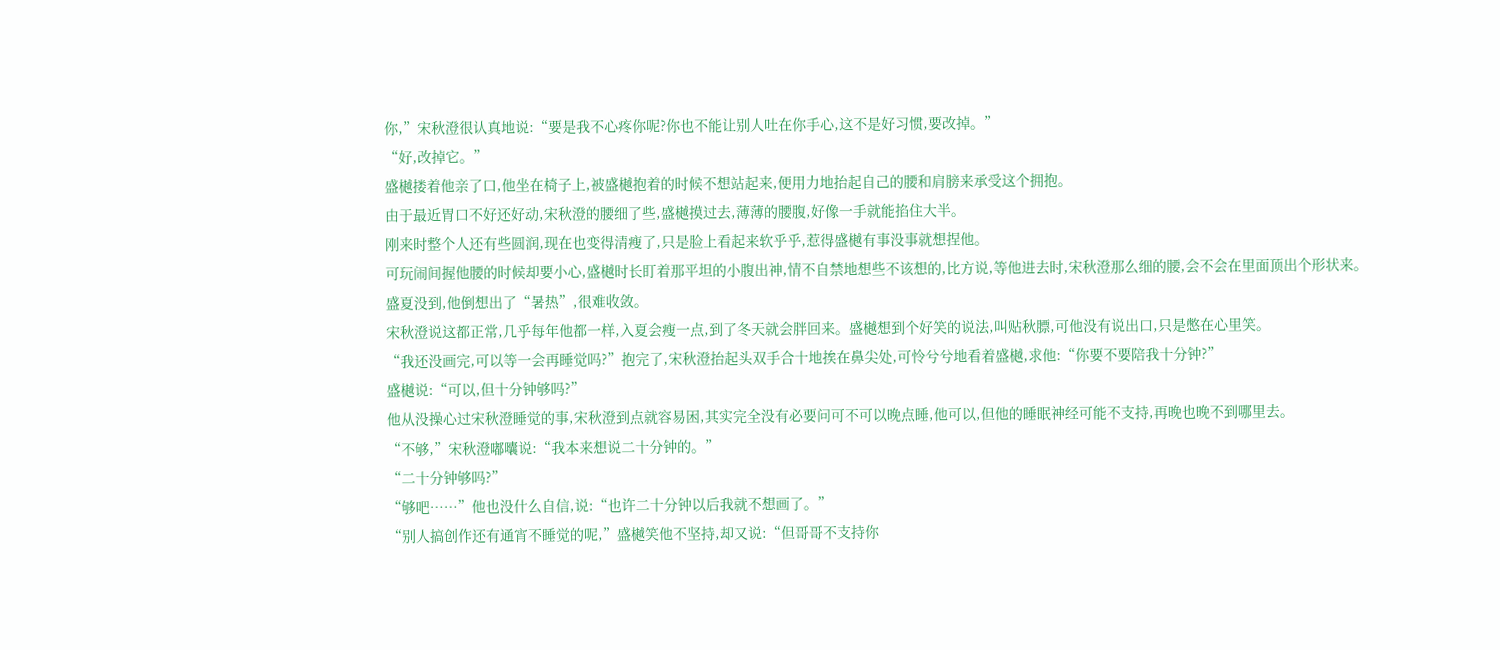你,”宋秋澄很认真地说:“要是我不心疼你呢?你也不能让别人吐在你手心,这不是好习惯,要改掉。”
“好,改掉它。”
盛樾搂着他亲了口,他坐在椅子上,被盛樾抱着的时候不想站起来,便用力地抬起自己的腰和肩膀来承受这个拥抱。
由于最近胃口不好还好动,宋秋澄的腰细了些,盛樾摸过去,薄薄的腰腹,好像一手就能掐住大半。
刚来时整个人还有些圆润,现在也变得清瘦了,只是脸上看起来软乎乎,惹得盛樾有事没事就想捏他。
可玩闹间握他腰的时候却要小心,盛樾时长盯着那平坦的小腹出神,情不自禁地想些不该想的,比方说,等他进去时,宋秋澄那么细的腰,会不会在里面顶出个形状来。
盛夏没到,他倒想出了“暑热”,很难收敛。
宋秋澄说这都正常,几乎每年他都一样,入夏会瘦一点,到了冬天就会胖回来。盛樾想到个好笑的说法,叫贴秋膘,可他没有说出口,只是憋在心里笑。
“我还没画完,可以等一会再睡觉吗?”抱完了,宋秋澄抬起头双手合十地挨在鼻尖处,可怜兮兮地看着盛樾,求他:“你要不要陪我十分钟?”
盛樾说:“可以,但十分钟够吗?”
他从没操心过宋秋澄睡觉的事,宋秋澄到点就容易困,其实完全没有必要问可不可以晚点睡,他可以,但他的睡眠神经可能不支持,再晚也晚不到哪里去。
“不够,”宋秋澄嘟囔说:“我本来想说二十分钟的。”
“二十分钟够吗?”
“够吧……”他也没什么自信,说:“也许二十分钟以后我就不想画了。”
“别人搞创作还有通宵不睡觉的呢,”盛樾笑他不坚持,却又说:“但哥哥不支持你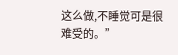这么做,不睡觉可是很难受的。”